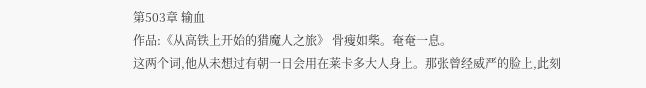第503章 输血
作品:《从高铁上开始的猎魔人之旅》 骨瘦如柴。奄奄一息。
这两个词,他从未想过有朝一日会用在莱卡多大人身上。那张曾经威严的脸上,此刻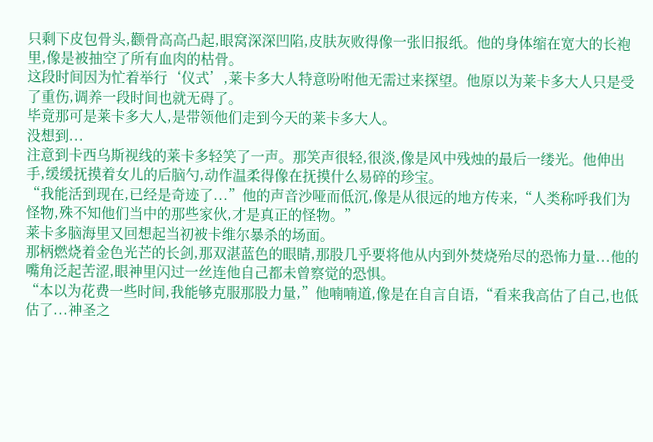只剩下皮包骨头,颧骨高高凸起,眼窝深深凹陷,皮肤灰败得像一张旧报纸。他的身体缩在宽大的长袍里,像是被抽空了所有血肉的枯骨。
这段时间因为忙着举行‘仪式’,莱卡多大人特意吩咐他无需过来探望。他原以为莱卡多大人只是受了重伤,调养一段时间也就无碍了。
毕竟那可是莱卡多大人,是带领他们走到今天的莱卡多大人。
没想到...
注意到卡西乌斯视线的莱卡多轻笑了一声。那笑声很轻,很淡,像是风中残烛的最后一缕光。他伸出手,缓缓抚摸着女儿的后脑勺,动作温柔得像在抚摸什么易碎的珍宝。
“我能活到现在,已经是奇迹了...”他的声音沙哑而低沉,像是从很远的地方传来,“人类称呼我们为怪物,殊不知他们当中的那些家伙,才是真正的怪物。”
莱卡多脑海里又回想起当初被卡维尔暴杀的场面。
那柄燃烧着金色光芒的长剑,那双湛蓝色的眼睛,那股几乎要将他从内到外焚烧殆尽的恐怖力量...他的嘴角泛起苦涩,眼神里闪过一丝连他自己都未曾察觉的恐惧。
“本以为花费一些时间,我能够克服那股力量,”他喃喃道,像是在自言自语,“看来我高估了自己,也低估了...神圣之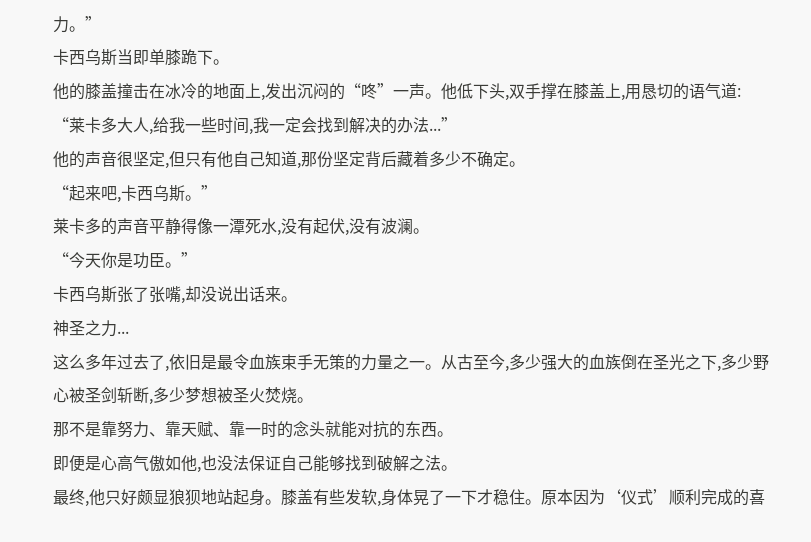力。”
卡西乌斯当即单膝跪下。
他的膝盖撞击在冰冷的地面上,发出沉闷的“咚”一声。他低下头,双手撑在膝盖上,用恳切的语气道:
“莱卡多大人,给我一些时间,我一定会找到解决的办法...”
他的声音很坚定,但只有他自己知道,那份坚定背后藏着多少不确定。
“起来吧,卡西乌斯。”
莱卡多的声音平静得像一潭死水,没有起伏,没有波澜。
“今天你是功臣。”
卡西乌斯张了张嘴,却没说出话来。
神圣之力...
这么多年过去了,依旧是最令血族束手无策的力量之一。从古至今,多少强大的血族倒在圣光之下,多少野心被圣剑斩断,多少梦想被圣火焚烧。
那不是靠努力、靠天赋、靠一时的念头就能对抗的东西。
即便是心高气傲如他,也没法保证自己能够找到破解之法。
最终,他只好颇显狼狈地站起身。膝盖有些发软,身体晃了一下才稳住。原本因为‘仪式’顺利完成的喜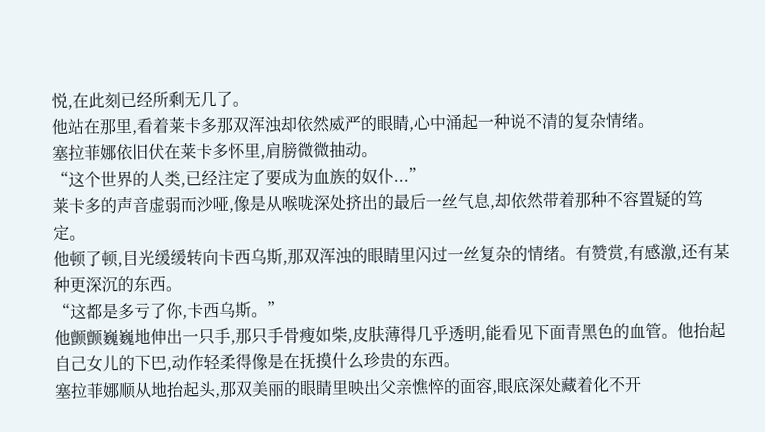悦,在此刻已经所剩无几了。
他站在那里,看着莱卡多那双浑浊却依然威严的眼睛,心中涌起一种说不清的复杂情绪。
塞拉菲娜依旧伏在莱卡多怀里,肩膀微微抽动。
“这个世界的人类,已经注定了要成为血族的奴仆...”
莱卡多的声音虚弱而沙哑,像是从喉咙深处挤出的最后一丝气息,却依然带着那种不容置疑的笃定。
他顿了顿,目光缓缓转向卡西乌斯,那双浑浊的眼睛里闪过一丝复杂的情绪。有赞赏,有感激,还有某种更深沉的东西。
“这都是多亏了你,卡西乌斯。”
他颤颤巍巍地伸出一只手,那只手骨瘦如柴,皮肤薄得几乎透明,能看见下面青黑色的血管。他抬起自己女儿的下巴,动作轻柔得像是在抚摸什么珍贵的东西。
塞拉菲娜顺从地抬起头,那双美丽的眼睛里映出父亲憔悴的面容,眼底深处藏着化不开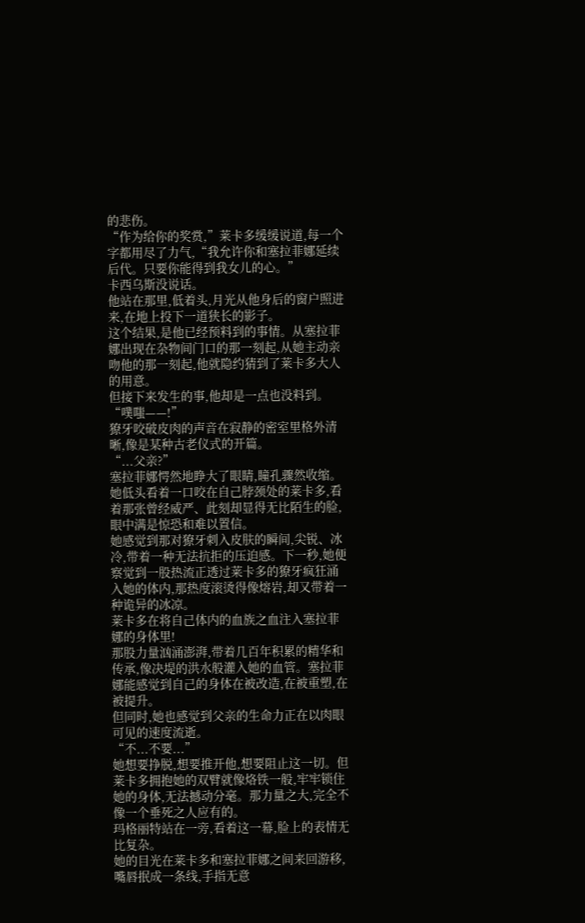的悲伤。
“作为给你的奖赏,”莱卡多缓缓说道,每一个字都用尽了力气,“我允许你和塞拉菲娜延续后代。只要你能得到我女儿的心。”
卡西乌斯没说话。
他站在那里,低着头,月光从他身后的窗户照进来,在地上投下一道狭长的影子。
这个结果,是他已经预料到的事情。从塞拉菲娜出现在杂物间门口的那一刻起,从她主动亲吻他的那一刻起,他就隐约猜到了莱卡多大人的用意。
但接下来发生的事,他却是一点也没料到。
“噗嗤——!”
獠牙咬破皮肉的声音在寂静的密室里格外清晰,像是某种古老仪式的开篇。
“...父亲?”
塞拉菲娜愕然地睁大了眼睛,瞳孔骤然收缩。她低头看着一口咬在自己脖颈处的莱卡多,看着那张曾经威严、此刻却显得无比陌生的脸,眼中满是惊恐和难以置信。
她感觉到那对獠牙刺入皮肤的瞬间,尖锐、冰冷,带着一种无法抗拒的压迫感。下一秒,她便察觉到一股热流正透过莱卡多的獠牙疯狂涌入她的体内,那热度滚烫得像熔岩,却又带着一种诡异的冰凉。
莱卡多在将自己体内的血族之血注入塞拉菲娜的身体里!
那股力量汹涌澎湃,带着几百年积累的精华和传承,像决堤的洪水般灌入她的血管。塞拉菲娜能感觉到自己的身体在被改造,在被重塑,在被提升。
但同时,她也感觉到父亲的生命力正在以肉眼可见的速度流逝。
“不...不要...”
她想要挣脱,想要推开他,想要阻止这一切。但莱卡多拥抱她的双臂就像烙铁一般,牢牢锁住她的身体,无法撼动分毫。那力量之大,完全不像一个垂死之人应有的。
玛格丽特站在一旁,看着这一幕,脸上的表情无比复杂。
她的目光在莱卡多和塞拉菲娜之间来回游移,嘴唇抿成一条线,手指无意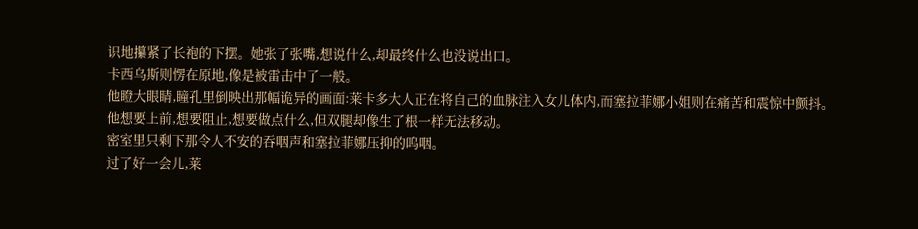识地攥紧了长袍的下摆。她张了张嘴,想说什么,却最终什么也没说出口。
卡西乌斯则愣在原地,像是被雷击中了一般。
他瞪大眼睛,瞳孔里倒映出那幅诡异的画面:莱卡多大人正在将自己的血脉注入女儿体内,而塞拉菲娜小姐则在痛苦和震惊中颤抖。
他想要上前,想要阻止,想要做点什么,但双腿却像生了根一样无法移动。
密室里只剩下那令人不安的吞咽声和塞拉菲娜压抑的呜咽。
过了好一会儿,莱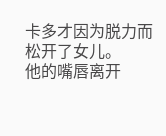卡多才因为脱力而松开了女儿。
他的嘴唇离开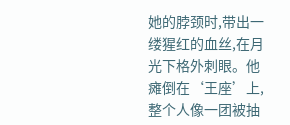她的脖颈时,带出一缕猩红的血丝,在月光下格外刺眼。他瘫倒在‘王座’上,整个人像一团被抽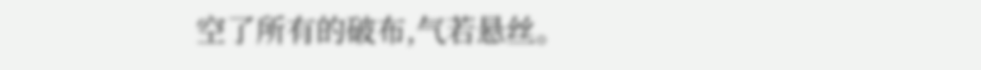空了所有的破布,气若悬丝。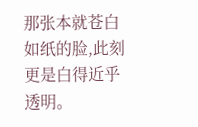那张本就苍白如纸的脸,此刻更是白得近乎透明。